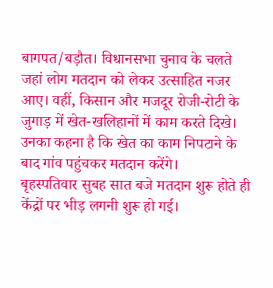बागपत/बड़ौत। विधानसभा चुनाव के चलते जहां लोग मतदान को लेकर उत्साहित नजर आए। वहीं, किसान और मजदूर रोजी-रोटी के जुगाड़ में खेत-खलिहानों में काम करते दिखे। उनका कहना है कि खेत का काम निपटाने के बाद गांव पहुंचकर मतदान करेंगे।
बृहस्पतिवार सुबह सात बजे मतदान शुरू होते ही केंद्रों पर भीड़ लगनी शुरू हो गई।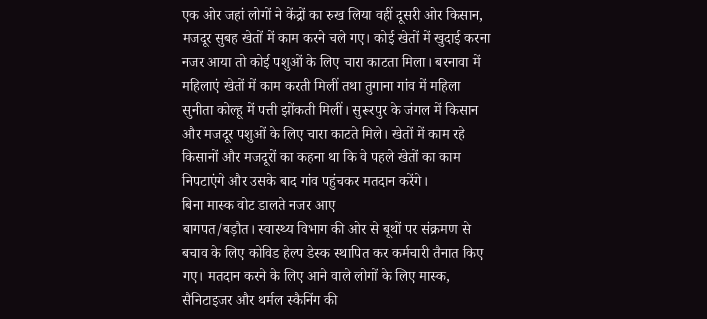एक ओर जहां लोगों ने केंद्रों का रुख लिया वहीं दूसरी ओर किसान, मजदूर सुबह खेतों में काम करने चले गए। कोई खेतों में खुदाई करना नजर आया तो कोई पशुओं के लिए चारा काटता मिला। बरनावा में महिलाएं खेतों में काम करती मिलीं तथा तुगाना गांव में महिला सुनीता कोल्हू में पत्ती झोंकती मिलीं। सुरूरपुर के जंगल में किसान और मजदूर पशुओं के लिए चारा काटते मिले। खेतों में काम रहे किसानों और मजदूरों का कहना था कि वे पहले खेतों का काम निपटाएंगे और उसके बाद गांव पहुंचकर मतदान करेंगे।
बिना मास्क वोट डालते नजर आए
बागपत/बड़ौत। स्वास्थ्य विभाग की ओर से बूथों पर संक्रमण से बचाव के लिए कोविड हेल्प डेस्क स्थापित कर कर्मचारी तैनात किए गए। मतदान करने के लिए आने वाले लोगों के लिए मास्क, सैनिटाइजर और थर्मल स्कैनिंग की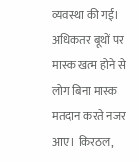व्यवस्था की गई। अधिकतर बूथों पर मास्क खत्म होने से लोग बिना मास्क मतदान करते नजर आए। किरठल,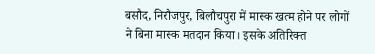बसौद, निरौजपुर, बिलौचपुरा में मास्क खत्म होने पर लोगों ने बिना मास्क मतदान किया। इसके अतिरिक्त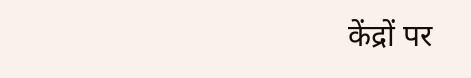केंद्रों पर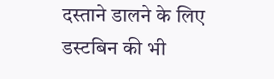दस्ताने डालने के लिए डस्टबिन की भी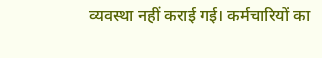व्यवस्था नहीं कराई गई। कर्मचारियों का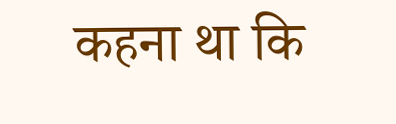कहना था कि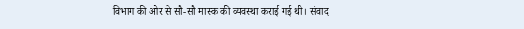विभाग की ओर से सौ-सौ मास्क की व्यवस्था कराई गई थी। संवाद